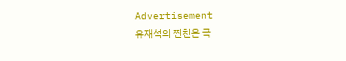Advertisement
유재석의 찐친은 극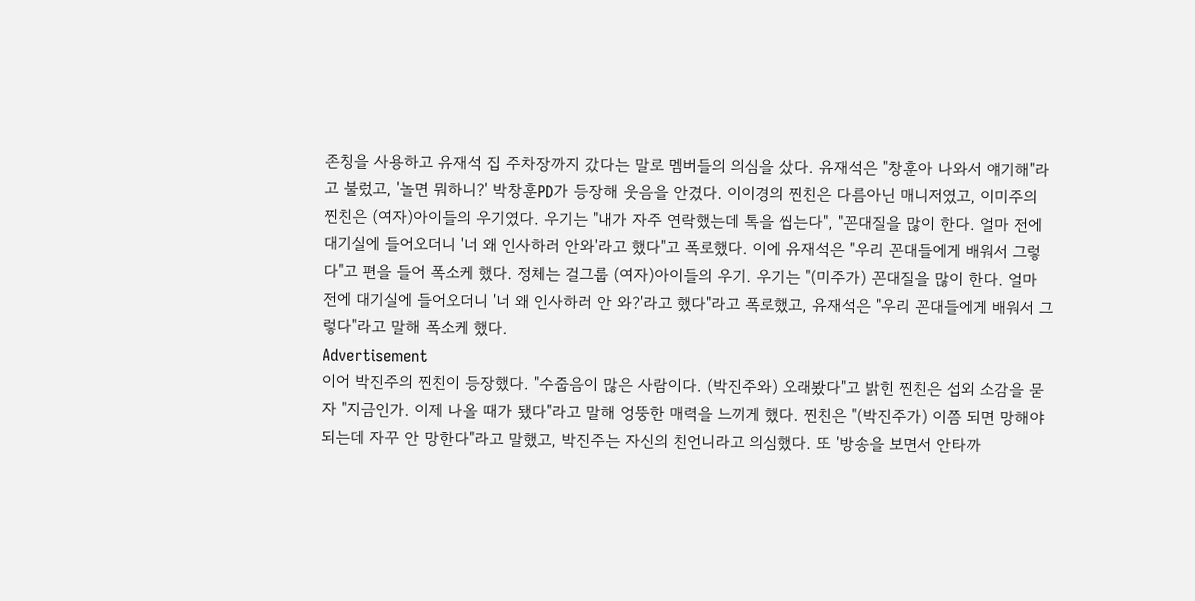존칭을 사용하고 유재석 집 주차장까지 갔다는 말로 멤버들의 의심을 샀다. 유재석은 "창훈아 나와서 얘기해"라고 불렀고, '놀면 뭐하니?' 박창훈PD가 등장해 웃음을 안겼다. 이이경의 찐친은 다름아닌 매니저였고, 이미주의 찐친은 (여자)아이들의 우기였다. 우기는 "내가 자주 연락했는데 톡을 씹는다", "꼰대질을 많이 한다. 얼마 전에 대기실에 들어오더니 '너 왜 인사하러 안와'라고 했다"고 폭로했다. 이에 유재석은 "우리 꼰대들에게 배워서 그렇다"고 편을 들어 폭소케 했다. 정체는 걸그룹 (여자)아이들의 우기. 우기는 "(미주가) 꼰대질을 많이 한다. 얼마 전에 대기실에 들어오더니 '너 왜 인사하러 안 와?'라고 했다"라고 폭로했고, 유재석은 "우리 꼰대들에게 배워서 그렇다"라고 말해 폭소케 했다.
Advertisement
이어 박진주의 찐친이 등장했다. "수줍음이 많은 사람이다. (박진주와) 오래봤다"고 밝힌 찐친은 섭외 소감을 묻자 "지금인가. 이제 나올 때가 됐다"라고 말해 엉뚱한 매력을 느끼게 했다. 찐친은 "(박진주가) 이쯤 되면 망해야 되는데 자꾸 안 망한다"라고 말했고, 박진주는 자신의 친언니라고 의심했다. 또 '방송을 보면서 안타까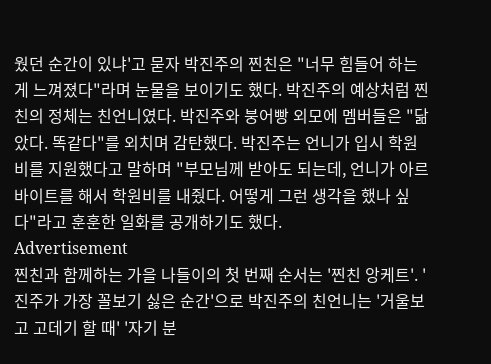웠던 순간이 있냐'고 묻자 박진주의 찐친은 "너무 힘들어 하는 게 느껴졌다"라며 눈물을 보이기도 했다. 박진주의 예상처럼 찐친의 정체는 친언니였다. 박진주와 붕어빵 외모에 멤버들은 "닮았다. 똑같다"를 외치며 감탄했다. 박진주는 언니가 입시 학원비를 지원했다고 말하며 "부모님께 받아도 되는데, 언니가 아르바이트를 해서 학원비를 내줬다. 어떻게 그런 생각을 했나 싶다"라고 훈훈한 일화를 공개하기도 했다.
Advertisement
찐친과 함께하는 가을 나들이의 첫 번째 순서는 '찐친 앙케트'. '진주가 가장 꼴보기 싫은 순간'으로 박진주의 친언니는 '거울보고 고데기 할 때' '자기 분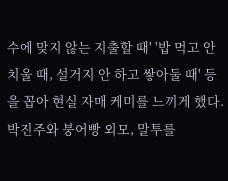수에 맞지 않는 지출할 때' '밥 먹고 안 치울 때, 설거지 안 하고 쌓아둘 때' 등을 꼽아 현실 자매 케미를 느끼게 했다. 박진주와 붕어빵 외모, 말투를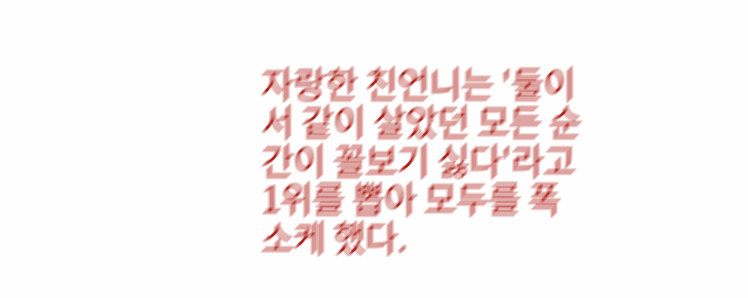자랑한 친언니는 '둘이서 같이 살았던 모든 순간이 꼴보기 싫다'라고 1위를 뽑아 모두를 폭소케 했다.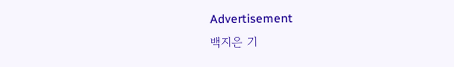Advertisement
백지은 기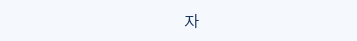자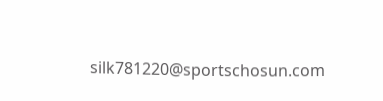silk781220@sportschosun.com